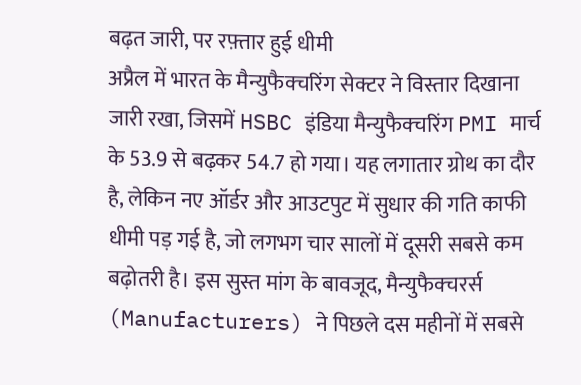बढ़त जारी, पर रफ़्तार हुई धीमी
अप्रैल में भारत के मैन्युफैक्चरिंग सेक्टर ने विस्तार दिखाना जारी रखा, जिसमें HSBC इंडिया मैन्युफैक्चरिंग PMI मार्च के 53.9 से बढ़कर 54.7 हो गया। यह लगातार ग्रोथ का दौर है, लेकिन नए ऑर्डर और आउटपुट में सुधार की गति काफी धीमी पड़ गई है, जो लगभग चार सालों में दूसरी सबसे कम बढ़ोतरी है। इस सुस्त मांग के बावजूद, मैन्युफैक्चरर्स (Manufacturers) ने पिछले दस महीनों में सबसे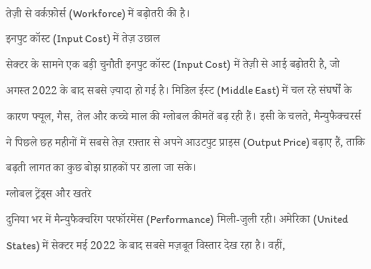तेज़ी से वर्कफ़ोर्स (Workforce) में बढ़ोतरी की है।
इनपुट कॉस्ट (Input Cost) में तेज़ उछाल
सेक्टर के सामने एक बड़ी चुनौती इनपुट कॉस्ट (Input Cost) में तेज़ी से आई बढ़ोतरी है, जो अगस्त 2022 के बाद सबसे ज़्यादा हो गई है। मिडिल ईस्ट (Middle East) में चल रहे संघर्षों के कारण फ्यूल, गैस, तेल और कच्चे माल की ग्लोबल कीमतें बढ़ रही हैं। इसी के चलते, मैन्युफैक्चरर्स ने पिछले छह महीनों में सबसे तेज़ रफ़्तार से अपने आउटपुट प्राइस (Output Price) बढ़ाए हैं, ताकि बढ़ती लागत का कुछ बोझ ग्राहकों पर डाला जा सके।
ग्लोबल ट्रेंड्स और खतरे
दुनिया भर में मैन्युफैक्चरिंग परफॉरमेंस (Performance) मिली-जुली रही। अमेरिका (United States) में सेक्टर मई 2022 के बाद सबसे मज़बूत विस्तार देख रहा है। वहीं,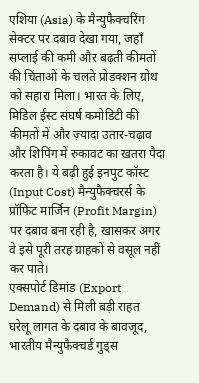एशिया (Asia) के मैन्युफैक्चरिंग सेक्टर पर दबाव देखा गया, जहाँ सप्लाई की कमी और बढ़ती कीमतों की चिंताओं के चलते प्रोडक्शन ग्रोथ को सहारा मिला। भारत के लिए, मिडिल ईस्ट संघर्ष कमोडिटी की कीमतों में और ज़्यादा उतार-चढ़ाव और शिपिंग में रुकावट का खतरा पैदा करता है। ये बढ़ी हुई इनपुट कॉस्ट (Input Cost) मैन्युफैक्चरर्स के प्रॉफिट मार्जिन (Profit Margin) पर दबाव बना रही है, खासकर अगर वे इसे पूरी तरह ग्राहकों से वसूल नहीं कर पाते।
एक्सपोर्ट डिमांड (Export Demand) से मिली बड़ी राहत
घरेलू लागत के दबाव के बावजूद, भारतीय मैन्युफैक्चर्ड गुड्स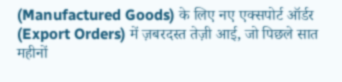(Manufactured Goods) के लिए नए एक्सपोर्ट ऑर्डर (Export Orders) में ज़बरदस्त तेज़ी आई, जो पिछले सात महीनों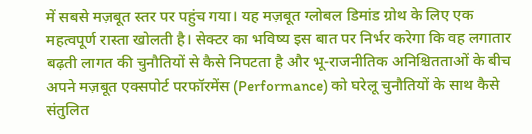में सबसे मज़बूत स्तर पर पहुंच गया। यह मज़बूत ग्लोबल डिमांड ग्रोथ के लिए एक महत्वपूर्ण रास्ता खोलती है। सेक्टर का भविष्य इस बात पर निर्भर करेगा कि वह लगातार बढ़ती लागत की चुनौतियों से कैसे निपटता है और भू-राजनीतिक अनिश्चितताओं के बीच अपने मज़बूत एक्सपोर्ट परफॉरमेंस (Performance) को घरेलू चुनौतियों के साथ कैसे संतुलित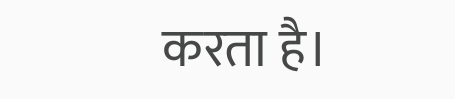करता है।